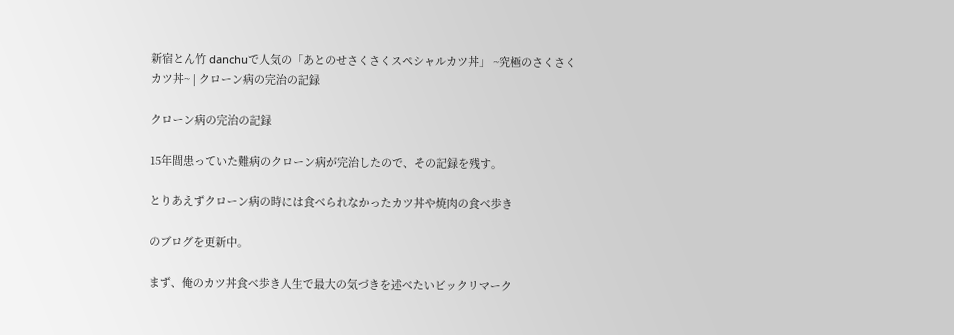新宿とん竹 danchuで人気の「あとのせさくさくスペシャルカツ丼」 ~究極のさくさくカツ丼~ | クローン病の完治の記録

クローン病の完治の記録

15年間患っていた難病のクローン病が完治したので、その記録を残す。

とりあえずクローン病の時には食べられなかったカツ丼や焼肉の食べ歩き

のブログを更新中。

まず、俺のカツ丼食べ歩き人生で最大の気づきを述べたいビックリマーク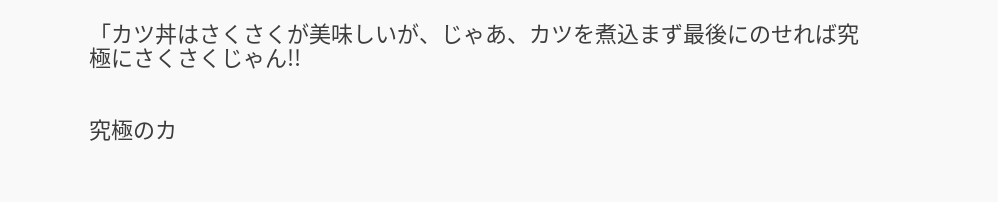「カツ丼はさくさくが美味しいが、じゃあ、カツを煮込まず最後にのせれば究極にさくさくじゃん!!


究極のカ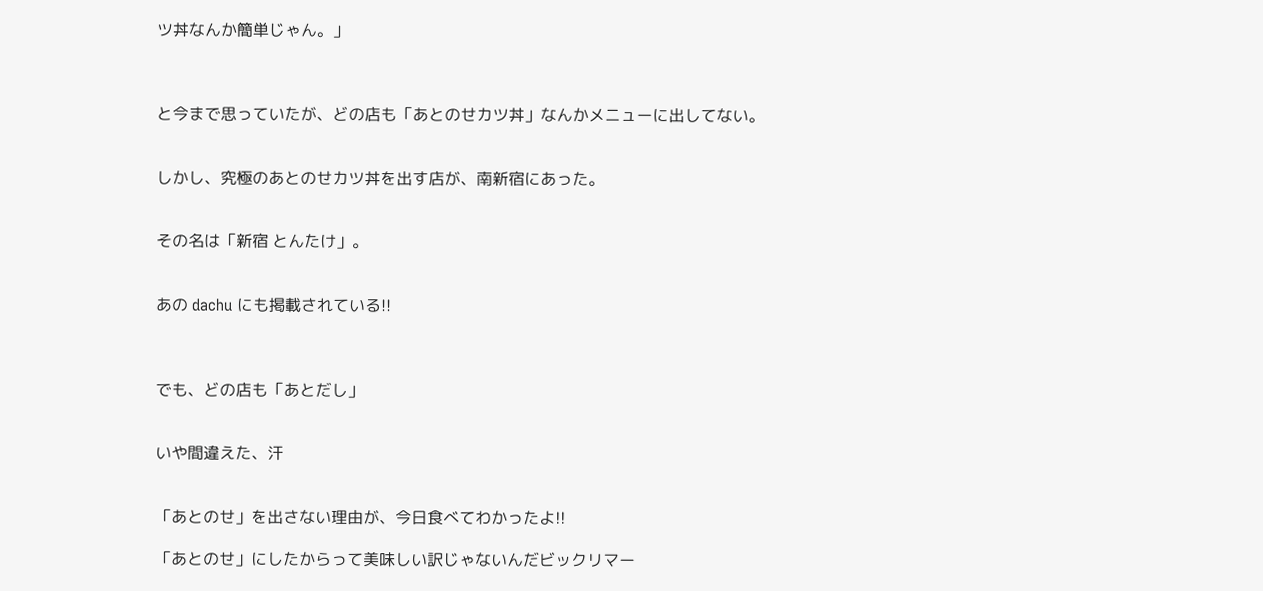ツ丼なんか簡単じゃん。」



と今まで思っていたが、どの店も「あとのせカツ丼」なんかメニューに出してない。


しかし、究極のあとのせカツ丼を出す店が、南新宿にあった。


その名は「新宿 とんたけ」。


あの dachu にも掲載されている!!



でも、どの店も「あとだし」


いや間違えた、汗


「あとのせ」を出さない理由が、今日食べてわかったよ!!

「あとのせ」にしたからって美味しい訳じゃないんだビックリマー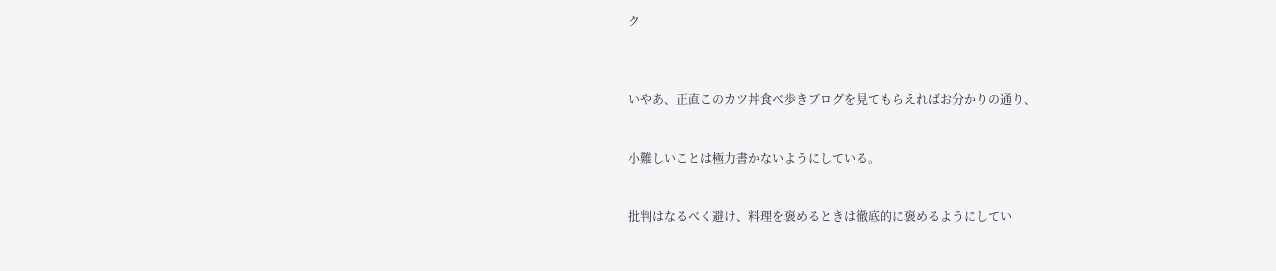ク



いやあ、正直このカツ丼食べ歩きブログを見てもらえればお分かりの通り、


小難しいことは極力書かないようにしている。


批判はなるべく避け、料理を褒めるときは徹底的に褒めるようにしてい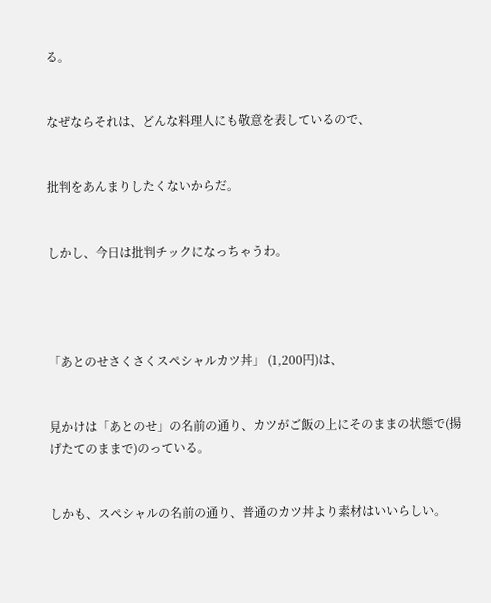る。


なぜならそれは、どんな料理人にも敬意を表しているので、


批判をあんまりしたくないからだ。


しかし、今日は批判チックになっちゃうわ。




「あとのせさくさくスペシャルカツ丼」 (1,200円)は、


見かけは「あとのせ」の名前の通り、カツがご飯の上にそのままの状態で(揚げたてのままで)のっている。


しかも、スペシャルの名前の通り、普通のカツ丼より素材はいいらしい。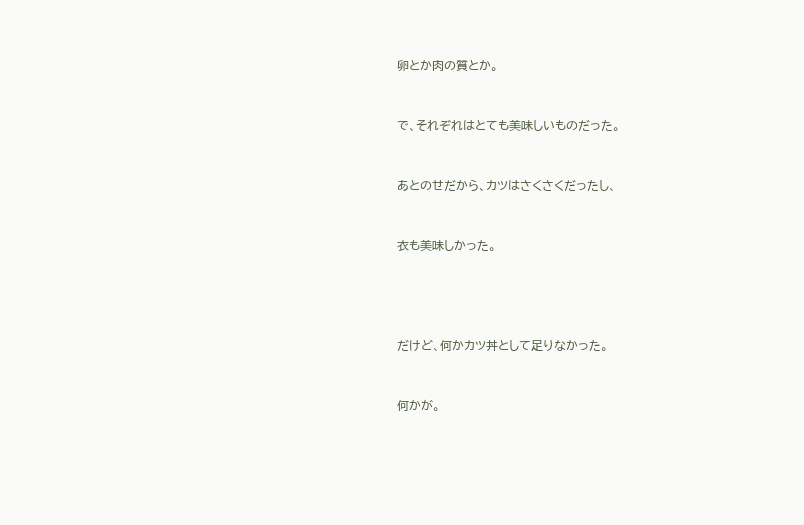卵とか肉の質とか。


で、それぞれはとても美味しいものだった。


あとのせだから、カツはさくさくだったし、


衣も美味しかった。




だけど、何かカツ丼として足りなかった。


何かが。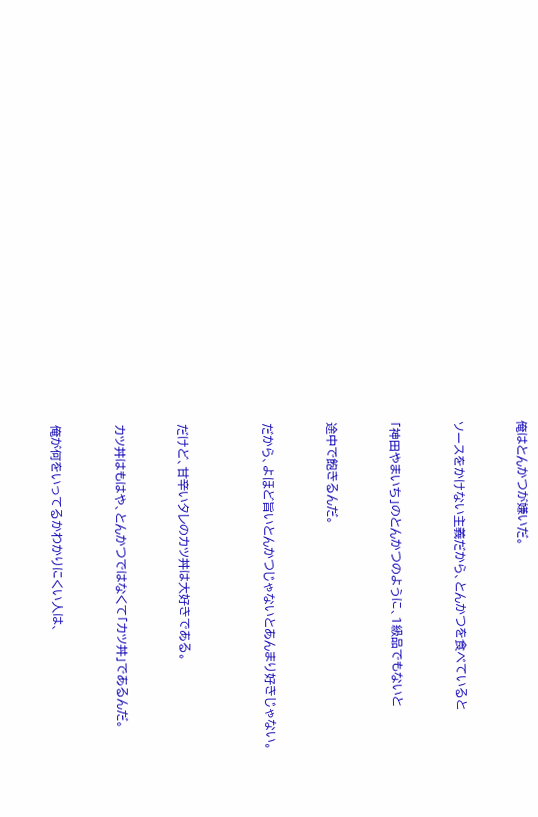俺はとんかつが嫌いだ。


ソースをかけない主義だから、とんかつを食べていると


「神田やまいち」のとんかつのように、1級品でもないと


途中で飽きるんだ。


だから、よほど旨いとんかつじゃないとあんまり好きじゃない。



だけど、甘辛いタレのカツ丼は大好きである。


カツ丼はもはや、とんかつではなくて「カツ丼」であるんだ。


俺が何をいってるかわかりにくい人は、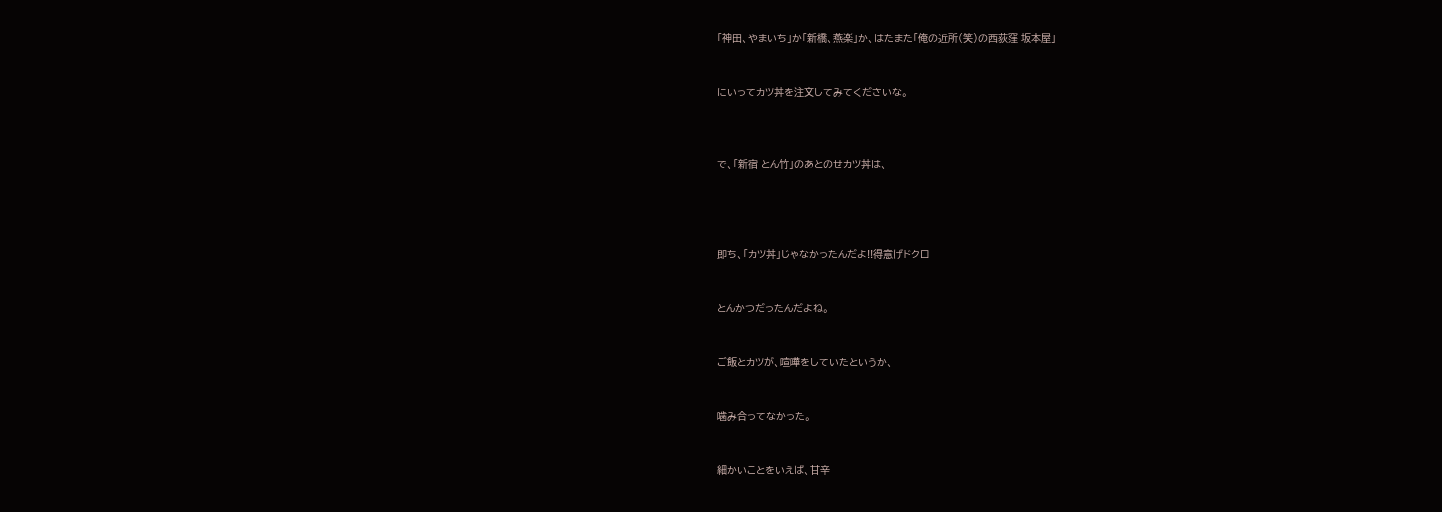「神田、やまいち」か「新橋、燕楽」か、はたまた「俺の近所(笑)の西荻窪 坂本屋」


にいってカツ丼を注文してみてくださいな。



で、「新宿 とん竹」のあとのせカツ丼は、




即ち、「カツ丼」じゃなかったんだよ!!得意げドクロ


とんかつだったんだよね。


ご飯とカツが、喧嘩をしていたというか、


噛み合ってなかった。


細かいことをいえば、甘辛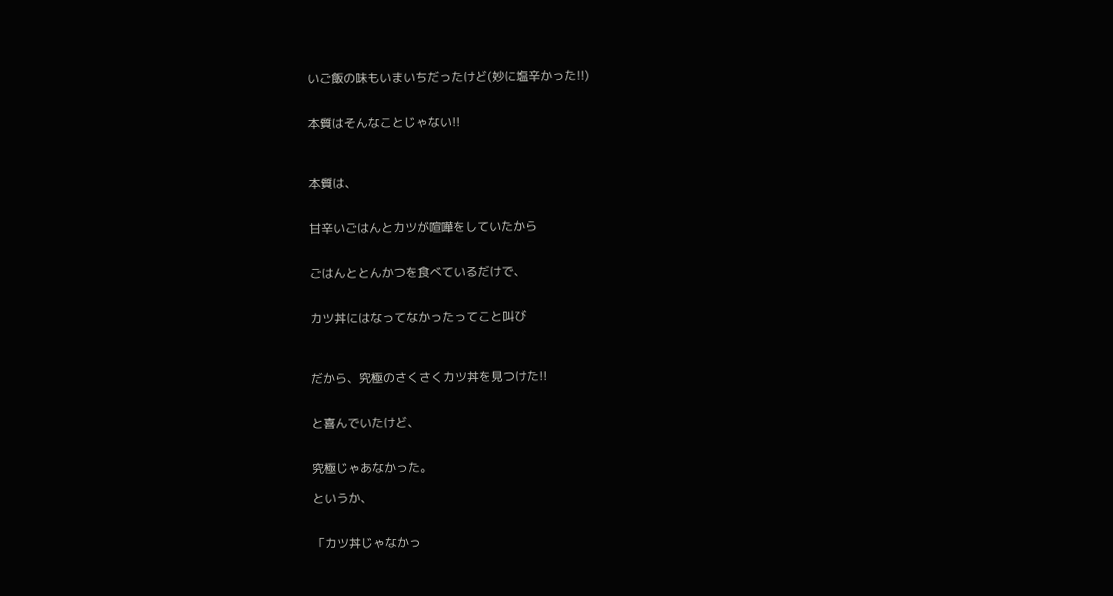いご飯の味もいまいちだったけど(妙に塩辛かった!!)


本質はそんなことじゃない!!



本質は、


甘辛いごはんとカツが喧嘩をしていたから


ごはんととんかつを食べているだけで、


カツ丼にはなってなかったってこと叫び



だから、究極のさくさくカツ丼を見つけた!!


と喜んでいたけど、


究極じゃあなかった。

というか、


「カツ丼じゃなかっ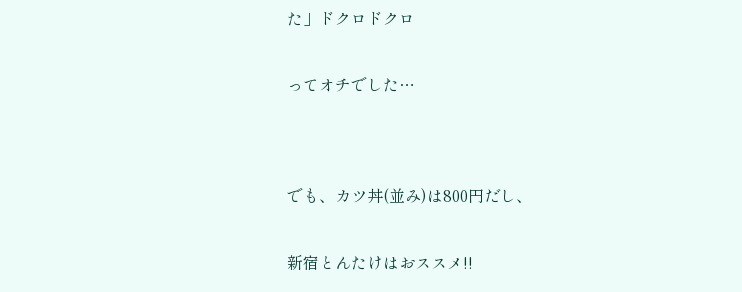た」ドクロドクロ


ってオチでした…




でも、カツ丼(並み)は800円だし、


新宿とんたけはおススメ!!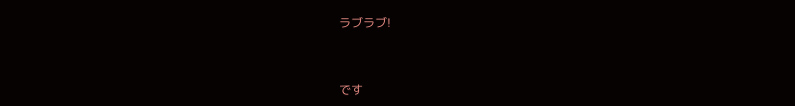ラブラブ!


です